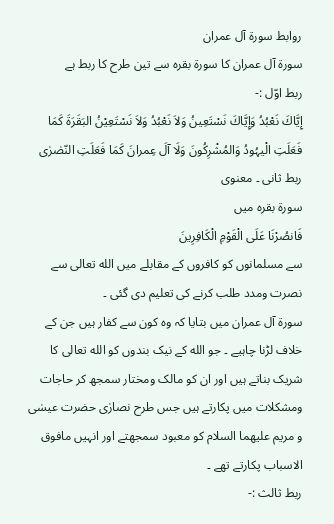روابط سورة آل عمران
سورة آل عمران کا سورة بقرہ سے تین طرح کا ربط ہے
ربط اوّل :-
إِيَّاكَ نَعْبُدُ وَإِيَّاكَ نَسْتَعِينُ وَلاَ نَعْبُدُ وَلاَ نَسْتَعِیْنُ البَقَرَةَ کَمَا فَعَلَتِ الْیہُودُ وَالمُشْرِکُونَ وَلَا آلَ عِمرانَ کَمَا فَعَلَتِ النّصٰرٰی
ربط ثانی ۔ معنوی
سورة بقرہ میں
فَانصُرْنَا عَلَى الْقَوْمِ الْكَافِرِينَ
سے مسلمانوں کو کافروں کے مقابلے میں الله تعالی سے نصرت ومدد طلب کرنے کی تعلیم دی گئی ۔
سورة آل عمران میں بتایا کہ وہ کون سے کفار ہیں جن کے خلاف لڑنا چاہیے ۔ جو الله کے نیک بندوں کو الله تعالی کا شریک بناتے ہیں اور ان کو مالک ومختار سمجھ کر حاجات ومشکلات میں پکارتے ہیں جس طرح نصارٰی حضرت عیسٰی و مریم علیھما السلام کو معبود سمجھتے اور انہیں مافوق الاسباب پکارتے تھے ۔
ربط ثالث :-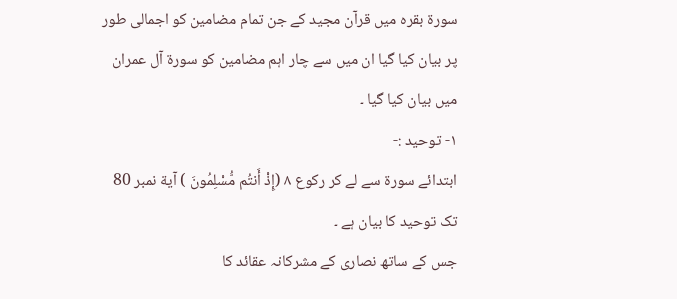سورة بقرہ میں قرآن مجید کے جن تمام مضامین کو اجمالی طور پر بیان کیا گیا ان میں سے چار اہم مضامین کو سورة آل عمران میں بیان کیا گیا ۔
۱- توحید :-
ابتدائے سورة سے لے کر رکوع ۸ (إِذْ أَنتُم مُّسْلِمُونَ ) آیة نمبر 80 تک توحید کا بیان ہے ۔
جس کے ساتھ نصاری کے مشرکانہ عقائد کا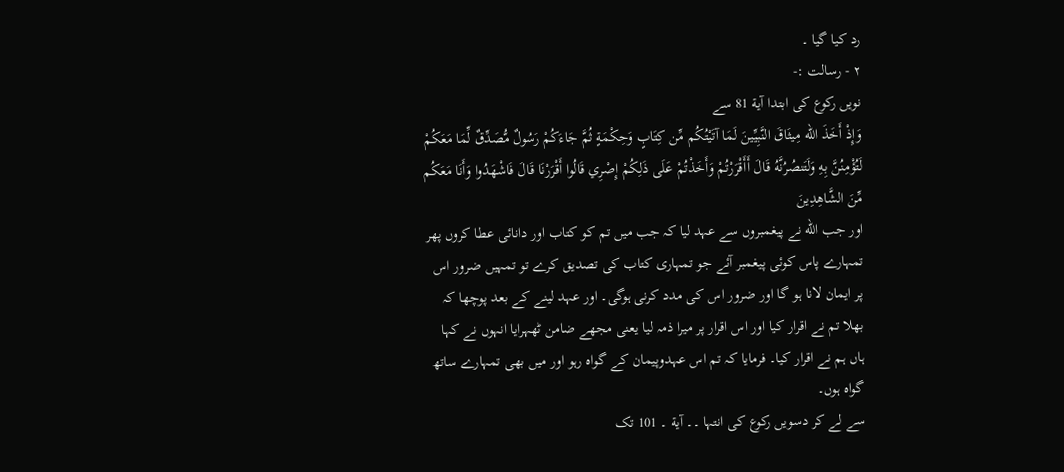رد کیا گیا ۔
۲ - رسالت :-
نویں رکوع کی ابتدا آیة 81 سے
وَإِذْ أَخَذَ الله مِيثَاقَ النَّبِيِّينَ لَمَا آتَيْتُكُم مِّن كِتَابٍ وَحِكْمَةٍ ثُمَّ جَاءَكُمْ رَسُولٌ مُّصَدِّقٌ لِّمَا مَعَكُمْ لَتُؤْمِنُنَّ بِهِ وَلَتَنصُرُنَّهُ قَالَ أَأَقْرَرْتُمْ وَأَخَذْتُمْ عَلَى ذَلِكُمْ إِصْرِي قَالُوا أَقْرَرْنَا قَالَ فَاشْهَدُوا وَأَنَا مَعَكُم مِّنَ الشَّاهِدِينَ
اور جب الله نے پیغمبروں سے عہد لیا کہ جب میں تم کو کتاب اور دانائی عطا کروں پھر تمہارے پاس کوئی پیغمبر آئے جو تمہاری کتاب کی تصدیق کرے تو تمہیں ضرور اس پر ایمان لانا ہو گا اور ضرور اس کی مدد کرنی ہوگی۔ اور عہد لینے کے بعد پوچھا کہ بھلا تم نے اقرار کیا اور اس اقرار پر میرا ذمہ لیا یعنی مجھے ضامن ٹھہرایا انہوں نے کہا ہاں ہم نے اقرار کیا۔ فرمایا کہ تم اس عہدوپیمان کے گواہ رہو اور میں بھی تمہارے ساتھ گواہ ہوں۔
سے لے کر دسویں رکوع کی انتہا ۔۔ آیة ۔ 101 تک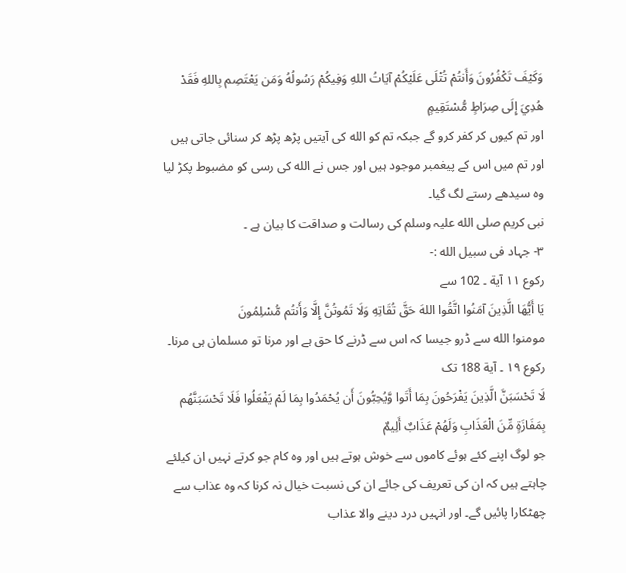وَكَيْفَ تَكْفُرُونَ وَأَنتُمْ تُتْلَى عَلَيْكُمْ آيَاتُ اللهِ وَفِيكُمْ رَسُولُهُ وَمَن يَعْتَصِم بِاللهِ فَقَدْ هُدِيَ إِلَى صِرَاطٍ مُّسْتَقِيمٍ
اور تم کیوں کر کفر کرو گے جبکہ تم کو الله کی آیتیں پڑھ پڑھ کر سنائی جاتی ہیں اور تم میں اس کے پیغمبر موجود ہیں اور جس نے الله کی رسی کو مضبوط پکڑ لیا وہ سیدھے رستے لگ گیا۔
نبی کریم صلی الله علیہ وسلم کی رسالت و صداقت کا بیان ہے ۔
۳- جہاد فی سبیل الله :-
رکوع ۱۱ آیة ۔ 102 سے
يَا أَيُّهَا الَّذِينَ آمَنُوا اتَّقُوا اللهَ حَقَّ تُقَاتِهِ وَلَا تَمُوتُنَّ إِلَّا وَأَنتُم مُّسْلِمُونَ
مومنو! الله سے ڈرو جیسا کہ اس سے ڈرنے کا حق ہے اور مرنا تو مسلمان ہی مرنا۔
رکوع ۱۹ ۔ آیة 188 تک
لَا تَحْسَبَنَّ الَّذِينَ يَفْرَحُونَ بِمَا أَتَوا وَّيُحِبُّونَ أَن يُحْمَدُوا بِمَا لَمْ يَفْعَلُوا فَلَا تَحْسَبَنَّهُم بِمَفَازَةٍ مِّنَ الْعَذَابِ وَلَهُمْ عَذَابٌ أَلِيمٌ
جو لوگ اپنے کئے ہوئے کاموں سے خوش ہوتے ہیں اور وہ کام جو کرتے نہیں ان کیلئے چاہتے ہیں کہ ان کی تعریف کی جائے ان کی نسبت خیال نہ کرنا کہ وہ عذاب سے چھٹکارا پائیں گے۔ اور انہیں درد دینے والا عذاب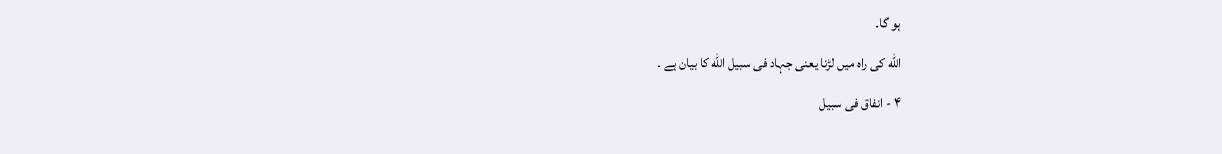ہو گا۔
الله کی راہ میں لڑنا یعنی جہاد فی سبیل الله کا بیان ہے ۔
۴ - انفاق فی سبیل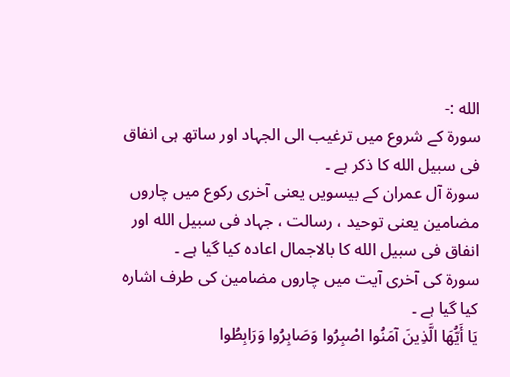الله :-
سورة کے شروع میں ترغیب الی الجہاد اور ساتھ ہی انفاق فی سبیل الله کا ذکر ہے ۔
سورة آل عمران کے بیسویں یعنی آخری رکوع میں چاروں مضامین یعنی توحید ، رسالت ، جہاد فی سبیل الله اور انفاق فی سبیل الله کا بالاجمال اعادہ کیا گیا ہے ۔
سورة کی آخری آیت میں چاروں مضامین کی طرف اشارہ کیا گیا ہے ۔
يَا أَيُّهَا الَّذِينَ آمَنُوا اصْبِرُوا وَصَابِرُوا وَرَابِطُوا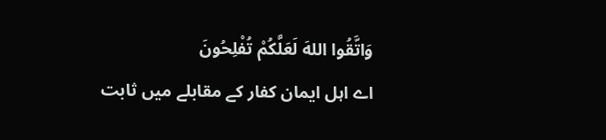وَاتَّقُوا اللهَ لَعَلَّكُمْ تُفْلِحُونَ
اے اہل ایمان کفار کے مقابلے میں ثابت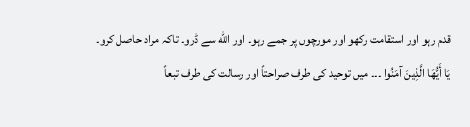قدم رہو اور استقامت رکھو اور مورچوں پر جمے رہو۔ اور الله سے ڈرو۔ تاکہ مراد حاصل کرو۔
يَا أَيُّهَا الَّذِينَ آمَنُوا ۔۔۔ میں توحید کی طرف صراحتاً اور رسالت کی طرف تبعاً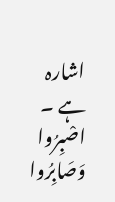اشارہ ہے ۔
اصْبِرُوا وَصَابِرُوا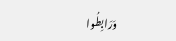وَرَابِطُوا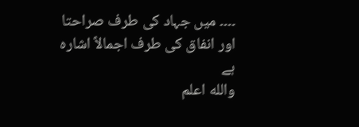۔۔۔۔ میں جہاد کی طرف صراحتا اور انفاق کی طرف اجمالاً اشارہ ہے
والله اعلم